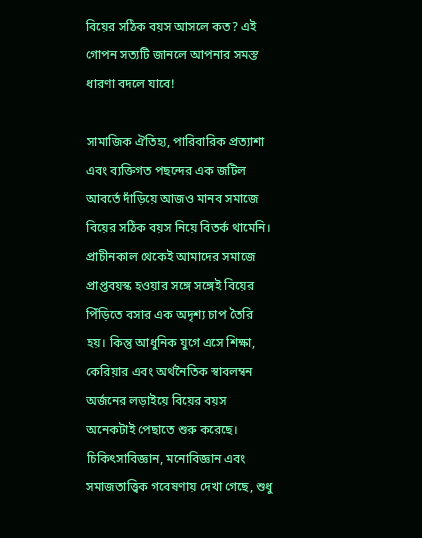বিয়ের সঠিক বয়স আসলে কত? এই গোপন সত্যটি জানলে আপনার সমস্ত ধারণা বদলে যাবে!

সামাজিক ঐতিহ্য, পারিবারিক প্রত্যাশা এবং ব্যক্তিগত পছন্দের এক জটিল আবর্তে দাঁড়িয়ে আজও মানব সমাজে বিয়ের সঠিক বয়স নিয়ে বিতর্ক থামেনি। প্রাচীনকাল থেকেই আমাদের সমাজে প্রাপ্তবয়স্ক হওয়ার সঙ্গে সঙ্গেই বিয়ের পিঁড়িতে বসার এক অদৃশ্য চাপ তৈরি হয়। কিন্তু আধুনিক যুগে এসে শিক্ষা, কেরিয়ার এবং অর্থনৈতিক স্বাবলম্বন অর্জনের লড়াইয়ে বিয়ের বয়স অনেকটাই পেছাতে শুরু করেছে। চিকিৎসাবিজ্ঞান, মনোবিজ্ঞান এবং সমাজতাত্ত্বিক গবেষণায় দেখা গেছে, শুধু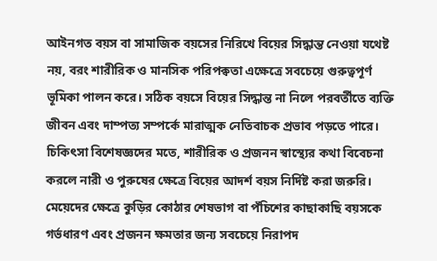আইনগত বয়স বা সামাজিক বয়সের নিরিখে বিয়ের সিদ্ধান্ত নেওয়া যথেষ্ট নয়, বরং শারীরিক ও মানসিক পরিপক্বতা এক্ষেত্রে সবচেয়ে গুরুত্বপূর্ণ ভূমিকা পালন করে। সঠিক বয়সে বিয়ের সিদ্ধান্ত না নিলে পরবর্তীতে ব্যক্তি জীবন এবং দাম্পত্য সম্পর্কে মারাত্মক নেতিবাচক প্রভাব পড়তে পারে।
চিকিৎসা বিশেষজ্ঞদের মতে, শারীরিক ও প্রজনন স্বাস্থ্যের কথা বিবেচনা করলে নারী ও পুরুষের ক্ষেত্রে বিয়ের আদর্শ বয়স নির্দিষ্ট করা জরুরি। মেয়েদের ক্ষেত্রে কুড়ির কোঠার শেষভাগ বা পঁচিশের কাছাকাছি বয়সকে গর্ভধারণ এবং প্রজনন ক্ষমতার জন্য সবচেয়ে নিরাপদ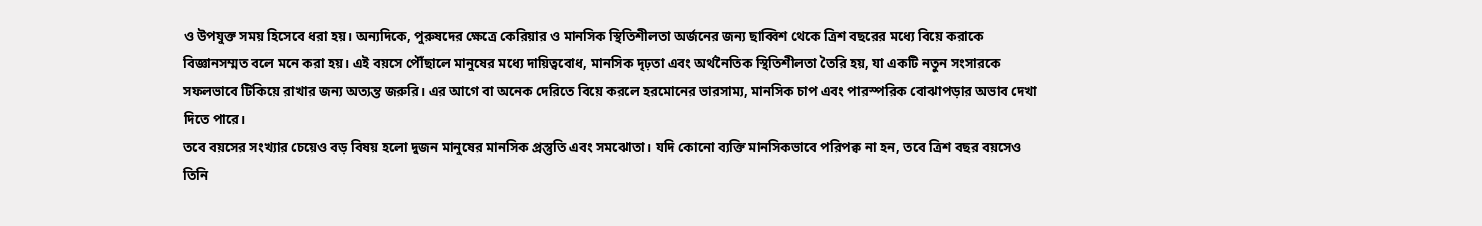ও উপযুক্ত সময় হিসেবে ধরা হয়। অন্যদিকে, পুরুষদের ক্ষেত্রে কেরিয়ার ও মানসিক স্থিতিশীলতা অর্জনের জন্য ছাব্বিশ থেকে ত্রিশ বছরের মধ্যে বিয়ে করাকে বিজ্ঞানসম্মত বলে মনে করা হয়। এই বয়সে পৌঁছালে মানুষের মধ্যে দায়িত্ববোধ, মানসিক দৃঢ়তা এবং অর্থনৈতিক স্থিতিশীলতা তৈরি হয়, যা একটি নতুন সংসারকে সফলভাবে টিকিয়ে রাখার জন্য অত্যন্ত জরুরি। এর আগে বা অনেক দেরিতে বিয়ে করলে হরমোনের ভারসাম্য, মানসিক চাপ এবং পারস্পরিক বোঝাপড়ার অভাব দেখা দিতে পারে।
তবে বয়সের সংখ্যার চেয়েও বড় বিষয় হলো দুজন মানুষের মানসিক প্রস্তুতি এবং সমঝোতা। যদি কোনো ব্যক্তি মানসিকভাবে পরিপক্ব না হন, তবে ত্রিশ বছর বয়সেও তিনি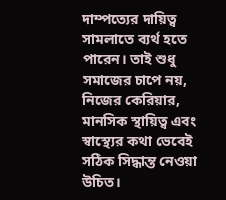দাম্পত্যের দায়িত্ব সামলাতে ব্যর্থ হতে পারেন। তাই শুধু সমাজের চাপে নয়, নিজের কেরিয়ার, মানসিক স্থায়িত্ব এবং স্বাস্থ্যের কথা ভেবেই সঠিক সিদ্ধান্ত নেওয়া উচিত।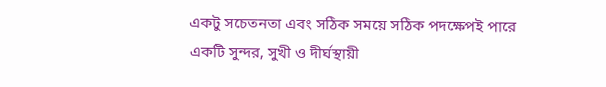একটু সচেতনতা এবং সঠিক সময়ে সঠিক পদক্ষেপই পারে একটি সুন্দর, সুখী ও দীর্ঘস্থায়ী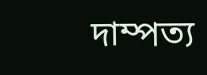দাম্পত্য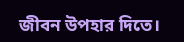জীবন উপহার দিতে।